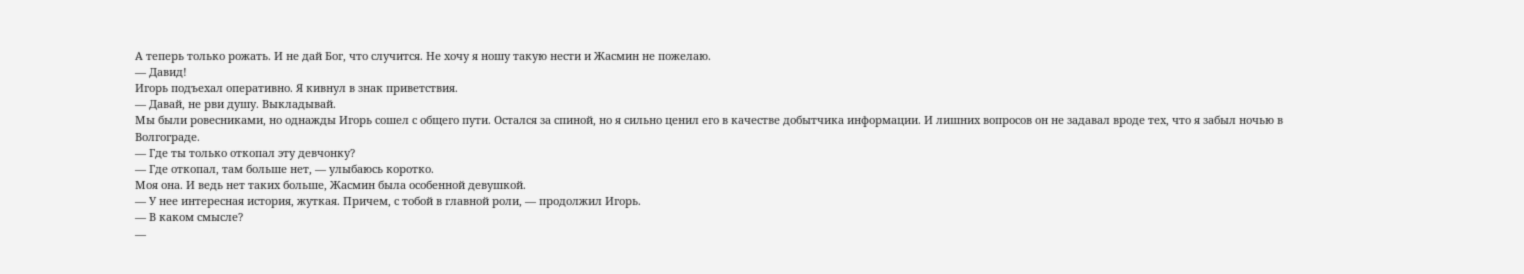А теперь только рожать. И не дай Бог, что случится. Не хочу я ношу такую нести и Жасмин не пожелаю.
— Давид!
Игорь подъехал оперативно. Я кивнул в знак приветствия.
— Давай, не рви душу. Выкладывай.
Мы были ровесниками, но однажды Игорь сошел с общего пути. Остался за спиной, но я сильно ценил его в качестве добытчика информации. И лишних вопросов он не задавал вроде тех, что я забыл ночью в Волгограде.
— Где ты только откопал эту девчонку?
— Где откопал, там больше нет, — улыбаюсь коротко.
Моя она. И ведь нет таких больше, Жасмин была особенной девушкой.
— У нее интересная история, жуткая. Причем, с тобой в главной роли, — продолжил Игорь.
— В каком смысле?
—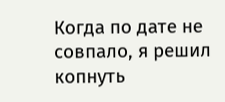Когда по дате не совпало, я решил копнуть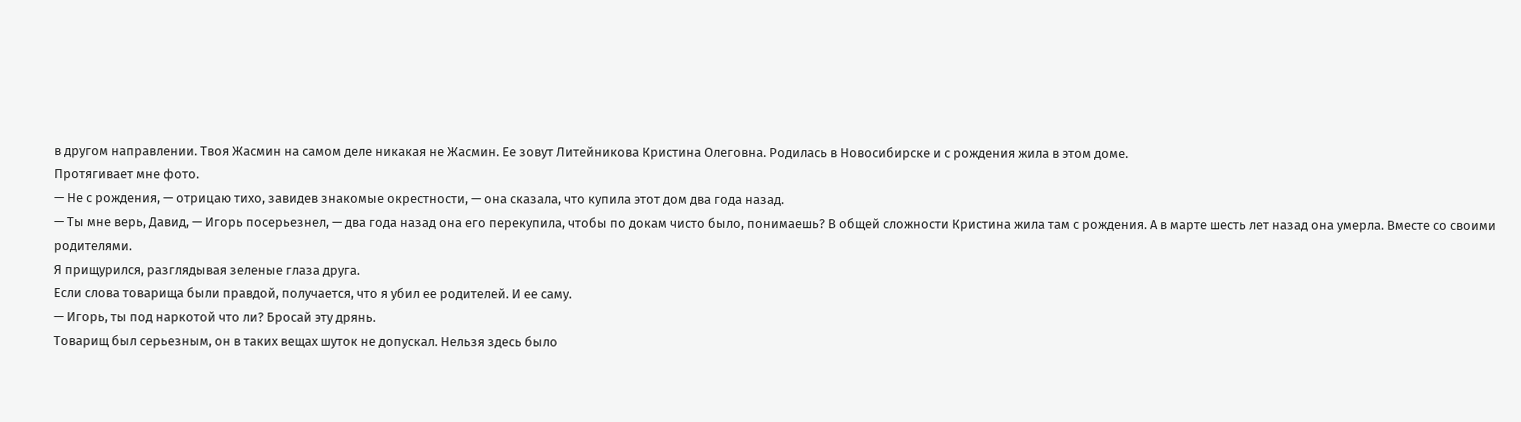в другом направлении. Твоя Жасмин на самом деле никакая не Жасмин. Ее зовут Литейникова Кристина Олеговна. Родилась в Новосибирске и с рождения жила в этом доме.
Протягивает мне фото.
— Не с рождения, — отрицаю тихо, завидев знакомые окрестности, — она сказала, что купила этот дом два года назад.
— Ты мне верь, Давид, — Игорь посерьезнел, — два года назад она его перекупила, чтобы по докам чисто было, понимаешь? В общей сложности Кристина жила там с рождения. А в марте шесть лет назад она умерла. Вместе со своими родителями.
Я прищурился, разглядывая зеленые глаза друга.
Если слова товарища были правдой, получается, что я убил ее родителей. И ее саму.
— Игорь, ты под наркотой что ли? Бросай эту дрянь.
Товарищ был серьезным, он в таких вещах шуток не допускал. Нельзя здесь было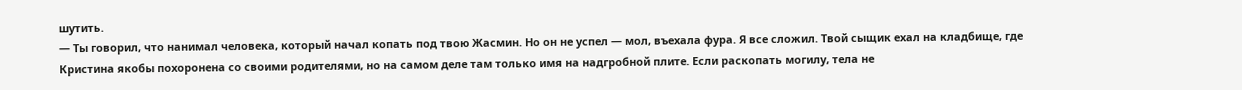шутить.
— Ты говорил, что нанимал человека, который начал копать под твою Жасмин. Но он не успел — мол, въехала фура. Я все сложил. Твой сыщик ехал на кладбище, где Кристина якобы похоронена со своими родителями, но на самом деле там только имя на надгробной плите. Если раскопать могилу, тела не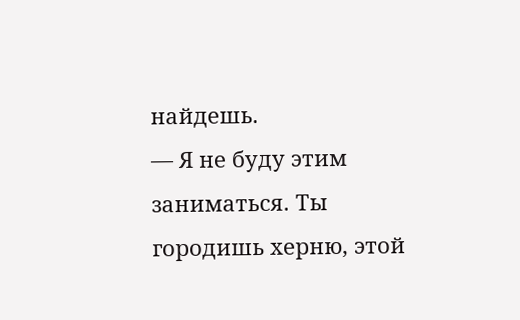найдешь.
— Я не буду этим заниматься. Ты городишь херню, этой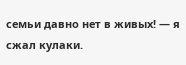семьи давно нет в живых! — я сжал кулаки.